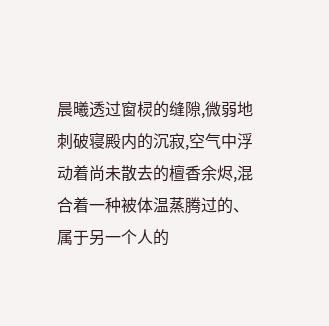晨曦透过窗棂的缝隙,微弱地刺破寝殿内的沉寂,空气中浮动着尚未散去的檀香余烬,混合着一种被体温蒸腾过的、属于另一个人的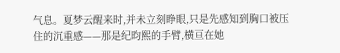气息。夏梦云醒来时,并未立刻睁眼,只是先感知到胸口被压住的沉重感——那是纪昀熙的手臂,横亘在她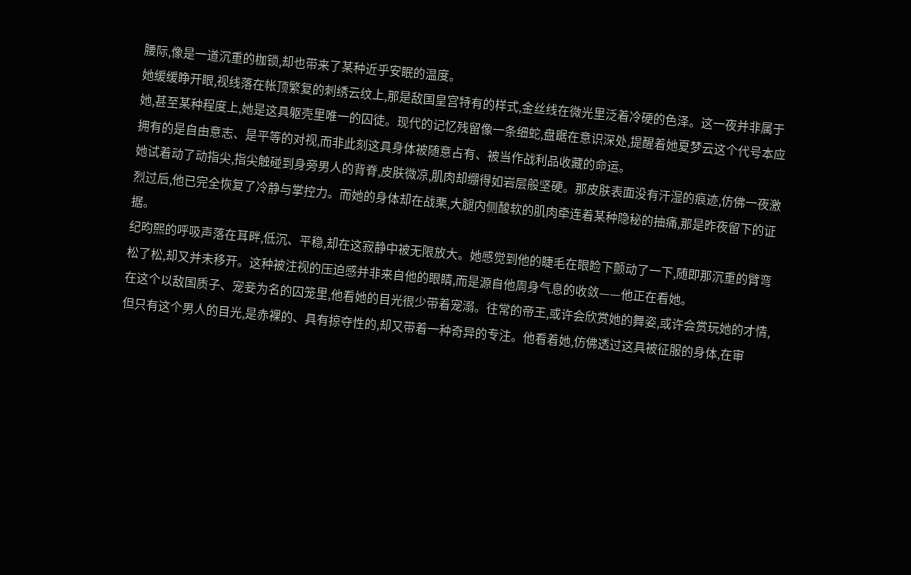腰际,像是一道沉重的枷锁,却也带来了某种近乎安眠的温度。
她缓缓睁开眼,视线落在帐顶繁复的刺绣云纹上,那是敌国皇宫特有的样式,金丝线在微光里泛着冷硬的色泽。这一夜并非属于她,甚至某种程度上,她是这具躯壳里唯一的囚徒。现代的记忆残留像一条细蛇,盘踞在意识深处,提醒着她夏梦云这个代号本应拥有的是自由意志、是平等的对视,而非此刻这具身体被随意占有、被当作战利品收藏的命运。
她试着动了动指尖,指尖触碰到身旁男人的背脊,皮肤微凉,肌肉却绷得如岩层般坚硬。那皮肤表面没有汗湿的痕迹,仿佛一夜激烈过后,他已完全恢复了冷静与掌控力。而她的身体却在战栗,大腿内侧酸软的肌肉牵连着某种隐秘的抽痛,那是昨夜留下的证据。
纪昀熙的呼吸声落在耳畔,低沉、平稳,却在这寂静中被无限放大。她感觉到他的睫毛在眼睑下颤动了一下,随即那沉重的臂弯松了松,却又并未移开。这种被注视的压迫感并非来自他的眼睛,而是源自他周身气息的收敛——他正在看她。
在这个以敌国质子、宠妾为名的囚笼里,他看她的目光很少带着宠溺。往常的帝王,或许会欣赏她的舞姿,或许会赏玩她的才情,但只有这个男人的目光,是赤裸的、具有掠夺性的,却又带着一种奇异的专注。他看着她,仿佛透过这具被征服的身体,在审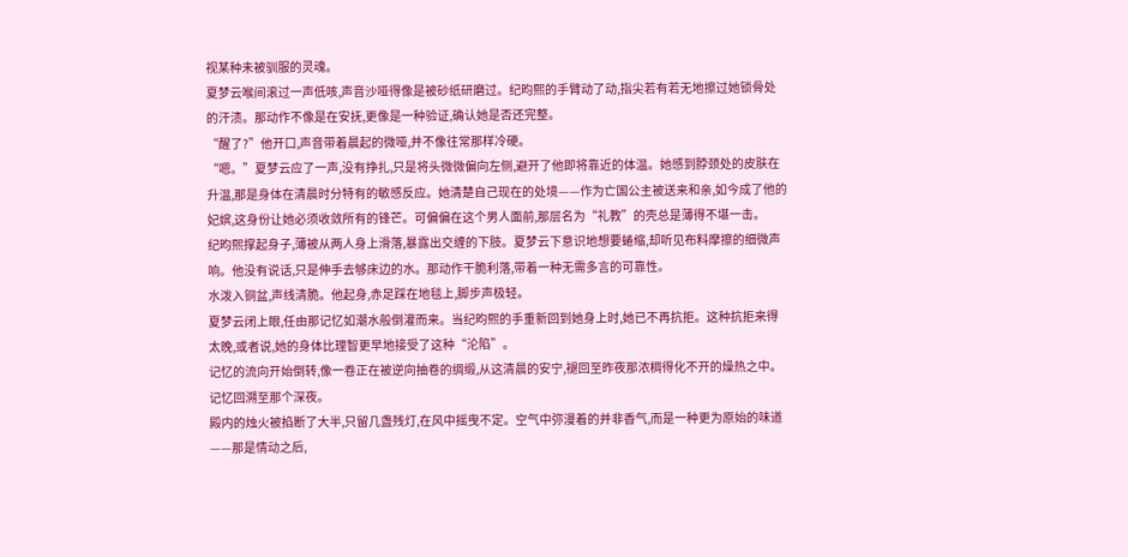视某种未被驯服的灵魂。
夏梦云喉间滚过一声低咳,声音沙哑得像是被砂纸研磨过。纪昀熙的手臂动了动,指尖若有若无地擦过她锁骨处的汗渍。那动作不像是在安抚,更像是一种验证,确认她是否还完整。
“醒了?”他开口,声音带着晨起的微哑,并不像往常那样冷硬。
“嗯。”夏梦云应了一声,没有挣扎,只是将头微微偏向左侧,避开了他即将靠近的体温。她感到脖颈处的皮肤在升温,那是身体在清晨时分特有的敏感反应。她清楚自己现在的处境——作为亡国公主被送来和亲,如今成了他的妃嫔,这身份让她必须收敛所有的锋芒。可偏偏在这个男人面前,那层名为“礼教”的壳总是薄得不堪一击。
纪昀熙撑起身子,薄被从两人身上滑落,暴露出交缠的下肢。夏梦云下意识地想要蜷缩,却听见布料摩擦的细微声响。他没有说话,只是伸手去够床边的水。那动作干脆利落,带着一种无需多言的可靠性。
水泼入铜盆,声线清脆。他起身,赤足踩在地毯上,脚步声极轻。
夏梦云闭上眼,任由那记忆如潮水般倒灌而来。当纪昀熙的手重新回到她身上时,她已不再抗拒。这种抗拒来得太晚,或者说,她的身体比理智更早地接受了这种“沦陷”。
记忆的流向开始倒转,像一卷正在被逆向抽卷的绸缎,从这清晨的安宁,褪回至昨夜那浓稠得化不开的燥热之中。
记忆回溯至那个深夜。
殿内的烛火被掐断了大半,只留几盏残灯,在风中摇曳不定。空气中弥漫着的并非香气,而是一种更为原始的味道——那是情动之后,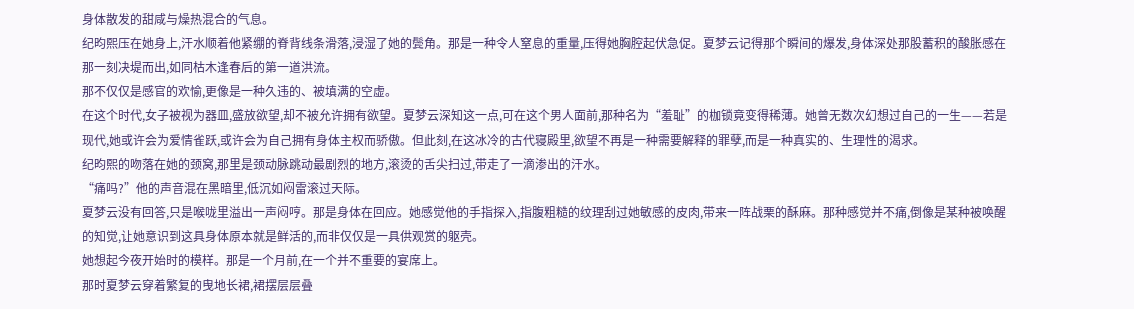身体散发的甜咸与燥热混合的气息。
纪昀熙压在她身上,汗水顺着他紧绷的脊背线条滑落,浸湿了她的鬓角。那是一种令人窒息的重量,压得她胸腔起伏急促。夏梦云记得那个瞬间的爆发,身体深处那股蓄积的酸胀感在那一刻决堤而出,如同枯木逢春后的第一道洪流。
那不仅仅是感官的欢愉,更像是一种久违的、被填满的空虚。
在这个时代,女子被视为器皿,盛放欲望,却不被允许拥有欲望。夏梦云深知这一点,可在这个男人面前,那种名为“羞耻”的枷锁竟变得稀薄。她曾无数次幻想过自己的一生——若是现代,她或许会为爱情雀跃,或许会为自己拥有身体主权而骄傲。但此刻,在这冰冷的古代寝殿里,欲望不再是一种需要解释的罪孽,而是一种真实的、生理性的渴求。
纪昀熙的吻落在她的颈窝,那里是颈动脉跳动最剧烈的地方,滚烫的舌尖扫过,带走了一滴渗出的汗水。
“痛吗?”他的声音混在黑暗里,低沉如闷雷滚过天际。
夏梦云没有回答,只是喉咙里溢出一声闷哼。那是身体在回应。她感觉他的手指探入,指腹粗糙的纹理刮过她敏感的皮肉,带来一阵战栗的酥麻。那种感觉并不痛,倒像是某种被唤醒的知觉,让她意识到这具身体原本就是鲜活的,而非仅仅是一具供观赏的躯壳。
她想起今夜开始时的模样。那是一个月前,在一个并不重要的宴席上。
那时夏梦云穿着繁复的曳地长裙,裙摆层层叠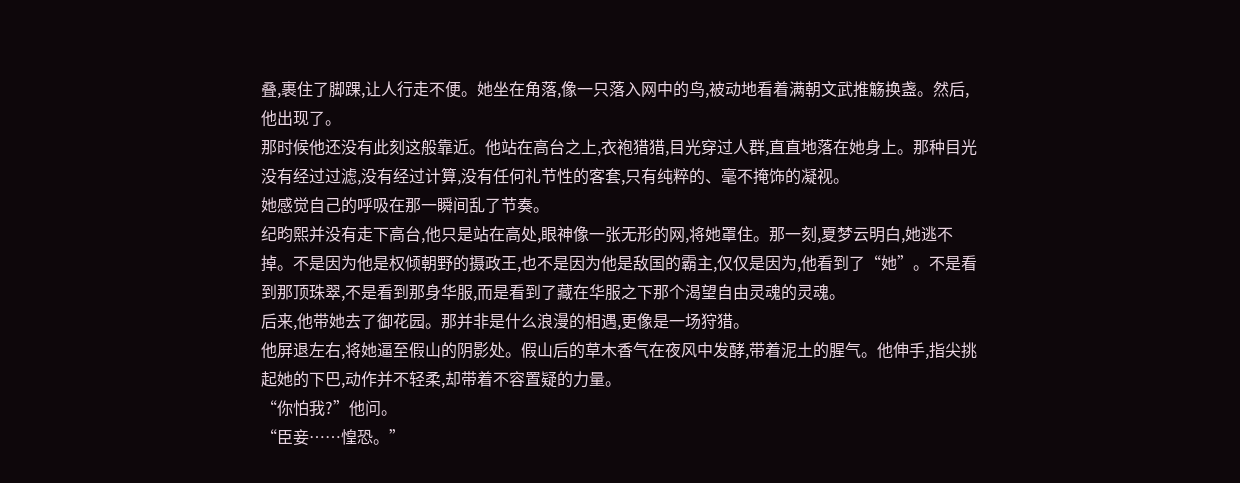叠,裹住了脚踝,让人行走不便。她坐在角落,像一只落入网中的鸟,被动地看着满朝文武推觞换盏。然后,他出现了。
那时候他还没有此刻这般靠近。他站在高台之上,衣袍猎猎,目光穿过人群,直直地落在她身上。那种目光没有经过过滤,没有经过计算,没有任何礼节性的客套,只有纯粹的、毫不掩饰的凝视。
她感觉自己的呼吸在那一瞬间乱了节奏。
纪昀熙并没有走下高台,他只是站在高处,眼神像一张无形的网,将她罩住。那一刻,夏梦云明白,她逃不掉。不是因为他是权倾朝野的摄政王,也不是因为他是敌国的霸主,仅仅是因为,他看到了“她”。不是看到那顶珠翠,不是看到那身华服,而是看到了藏在华服之下那个渴望自由灵魂的灵魂。
后来,他带她去了御花园。那并非是什么浪漫的相遇,更像是一场狩猎。
他屏退左右,将她逼至假山的阴影处。假山后的草木香气在夜风中发酵,带着泥土的腥气。他伸手,指尖挑起她的下巴,动作并不轻柔,却带着不容置疑的力量。
“你怕我?”他问。
“臣妾……惶恐。”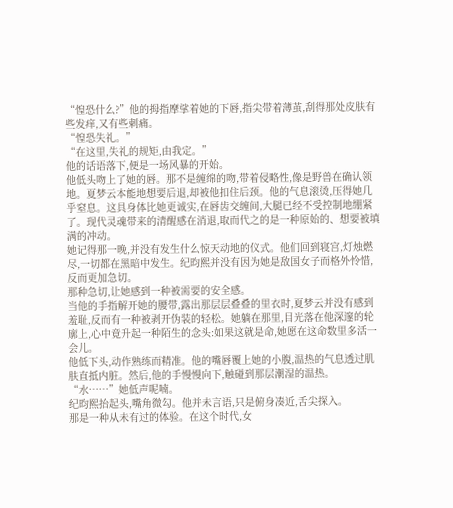“惶恐什么?”他的拇指摩挲着她的下唇,指尖带着薄茧,刮得那处皮肤有些发痒,又有些刺痛。
“惶恐失礼。”
“在这里,失礼的规矩,由我定。”
他的话语落下,便是一场风暴的开始。
他低头吻上了她的唇。那不是缠绵的吻,带着侵略性,像是野兽在确认领地。夏梦云本能地想要后退,却被他扣住后颈。他的气息滚烫,压得她几乎窒息。这具身体比她更诚实,在唇齿交缠间,大腿已经不受控制地绷紧了。现代灵魂带来的清醒感在消退,取而代之的是一种原始的、想要被填满的冲动。
她记得那一晚,并没有发生什么惊天动地的仪式。他们回到寝宫,灯烛燃尽,一切都在黑暗中发生。纪昀熙并没有因为她是敌国女子而格外怜惜,反而更加急切。
那种急切,让她感到一种被需要的安全感。
当他的手指解开她的腰带,露出那层层叠叠的里衣时,夏梦云并没有感到羞耻,反而有一种被剥开伪装的轻松。她躺在那里,目光落在他深邃的轮廓上,心中竟升起一种陌生的念头:如果这就是命,她愿在这命数里多活一会儿。
他低下头,动作熟练而精准。他的嘴唇覆上她的小腹,温热的气息透过肌肤直抵内脏。然后,他的手慢慢向下,触碰到那层潮湿的温热。
“水……”她低声呢喃。
纪昀熙抬起头,嘴角微勾。他并未言语,只是俯身凑近,舌尖探入。
那是一种从未有过的体验。在这个时代,女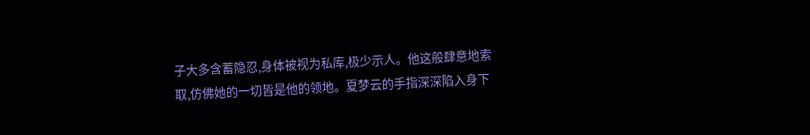子大多含蓄隐忍,身体被视为私库,极少示人。他这般肆意地索取,仿佛她的一切皆是他的领地。夏梦云的手指深深陷入身下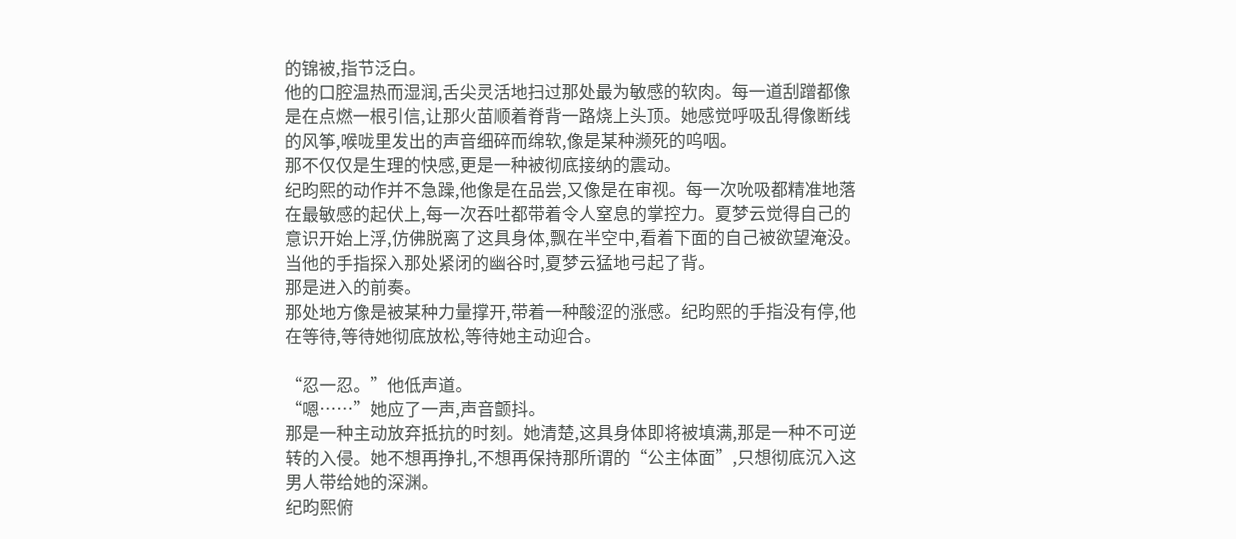的锦被,指节泛白。
他的口腔温热而湿润,舌尖灵活地扫过那处最为敏感的软肉。每一道刮蹭都像是在点燃一根引信,让那火苗顺着脊背一路烧上头顶。她感觉呼吸乱得像断线的风筝,喉咙里发出的声音细碎而绵软,像是某种濒死的呜咽。
那不仅仅是生理的快感,更是一种被彻底接纳的震动。
纪昀熙的动作并不急躁,他像是在品尝,又像是在审视。每一次吮吸都精准地落在最敏感的起伏上,每一次吞吐都带着令人窒息的掌控力。夏梦云觉得自己的意识开始上浮,仿佛脱离了这具身体,飘在半空中,看着下面的自己被欲望淹没。
当他的手指探入那处紧闭的幽谷时,夏梦云猛地弓起了背。
那是进入的前奏。
那处地方像是被某种力量撑开,带着一种酸涩的涨感。纪昀熙的手指没有停,他在等待,等待她彻底放松,等待她主动迎合。

“忍一忍。”他低声道。
“嗯……”她应了一声,声音颤抖。
那是一种主动放弃抵抗的时刻。她清楚,这具身体即将被填满,那是一种不可逆转的入侵。她不想再挣扎,不想再保持那所谓的“公主体面”,只想彻底沉入这男人带给她的深渊。
纪昀熙俯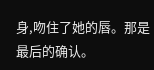身,吻住了她的唇。那是最后的确认。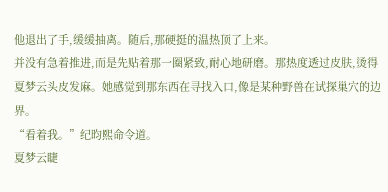他退出了手,缓缓抽离。随后,那硬挺的温热顶了上来。
并没有急着推进,而是先贴着那一圈紧致,耐心地研磨。那热度透过皮肤,烫得夏梦云头皮发麻。她感觉到那东西在寻找入口,像是某种野兽在试探巢穴的边界。
“看着我。”纪昀熙命令道。
夏梦云睫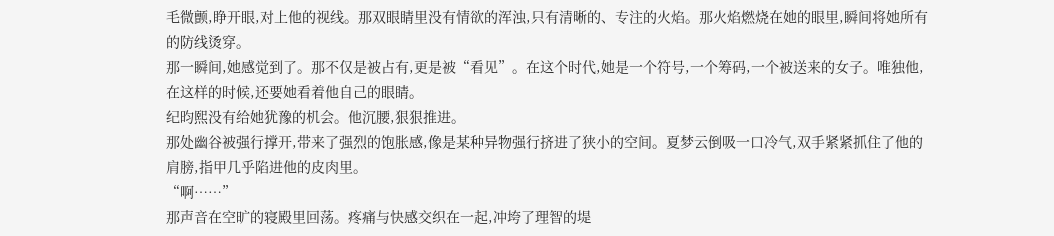毛微颤,睁开眼,对上他的视线。那双眼睛里没有情欲的浑浊,只有清晰的、专注的火焰。那火焰燃烧在她的眼里,瞬间将她所有的防线烫穿。
那一瞬间,她感觉到了。那不仅是被占有,更是被“看见”。在这个时代,她是一个符号,一个筹码,一个被送来的女子。唯独他,在这样的时候,还要她看着他自己的眼睛。
纪昀熙没有给她犹豫的机会。他沉腰,狠狠推进。
那处幽谷被强行撑开,带来了强烈的饱胀感,像是某种异物强行挤进了狭小的空间。夏梦云倒吸一口冷气,双手紧紧抓住了他的肩膀,指甲几乎陷进他的皮肉里。
“啊……”
那声音在空旷的寝殿里回荡。疼痛与快感交织在一起,冲垮了理智的堤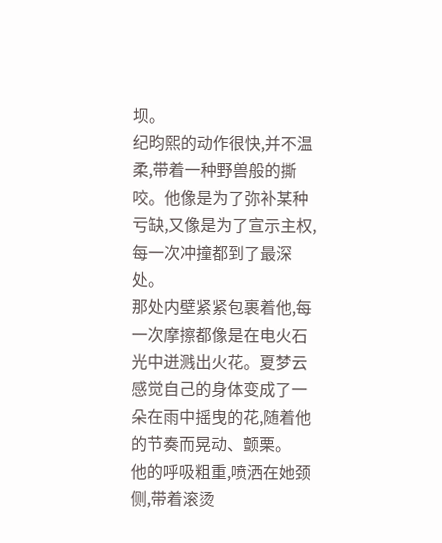坝。
纪昀熙的动作很快,并不温柔,带着一种野兽般的撕咬。他像是为了弥补某种亏缺,又像是为了宣示主权,每一次冲撞都到了最深处。
那处内壁紧紧包裹着他,每一次摩擦都像是在电火石光中迸溅出火花。夏梦云感觉自己的身体变成了一朵在雨中摇曳的花,随着他的节奏而晃动、颤栗。
他的呼吸粗重,喷洒在她颈侧,带着滚烫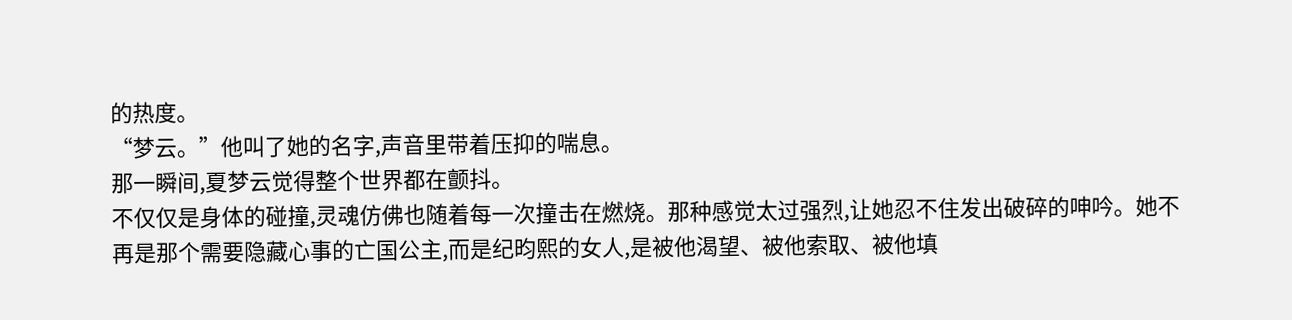的热度。
“梦云。”他叫了她的名字,声音里带着压抑的喘息。
那一瞬间,夏梦云觉得整个世界都在颤抖。
不仅仅是身体的碰撞,灵魂仿佛也随着每一次撞击在燃烧。那种感觉太过强烈,让她忍不住发出破碎的呻吟。她不再是那个需要隐藏心事的亡国公主,而是纪昀熙的女人,是被他渴望、被他索取、被他填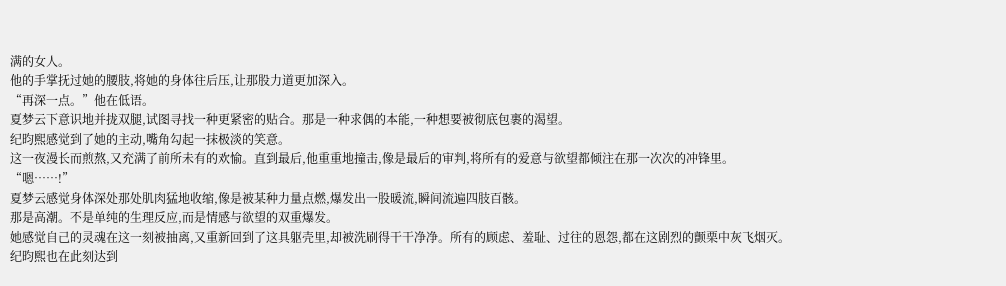满的女人。
他的手掌抚过她的腰肢,将她的身体往后压,让那股力道更加深入。
“再深一点。”他在低语。
夏梦云下意识地并拢双腿,试图寻找一种更紧密的贴合。那是一种求偶的本能,一种想要被彻底包裹的渴望。
纪昀熙感觉到了她的主动,嘴角勾起一抹极淡的笑意。
这一夜漫长而煎熬,又充满了前所未有的欢愉。直到最后,他重重地撞击,像是最后的审判,将所有的爱意与欲望都倾注在那一次次的冲锋里。
“嗯……!”
夏梦云感觉身体深处那处肌肉猛地收缩,像是被某种力量点燃,爆发出一股暖流,瞬间流遍四肢百骸。
那是高潮。不是单纯的生理反应,而是情感与欲望的双重爆发。
她感觉自己的灵魂在这一刻被抽离,又重新回到了这具躯壳里,却被洗刷得干干净净。所有的顾虑、羞耻、过往的恩怨,都在这剧烈的颤栗中灰飞烟灭。
纪昀熙也在此刻达到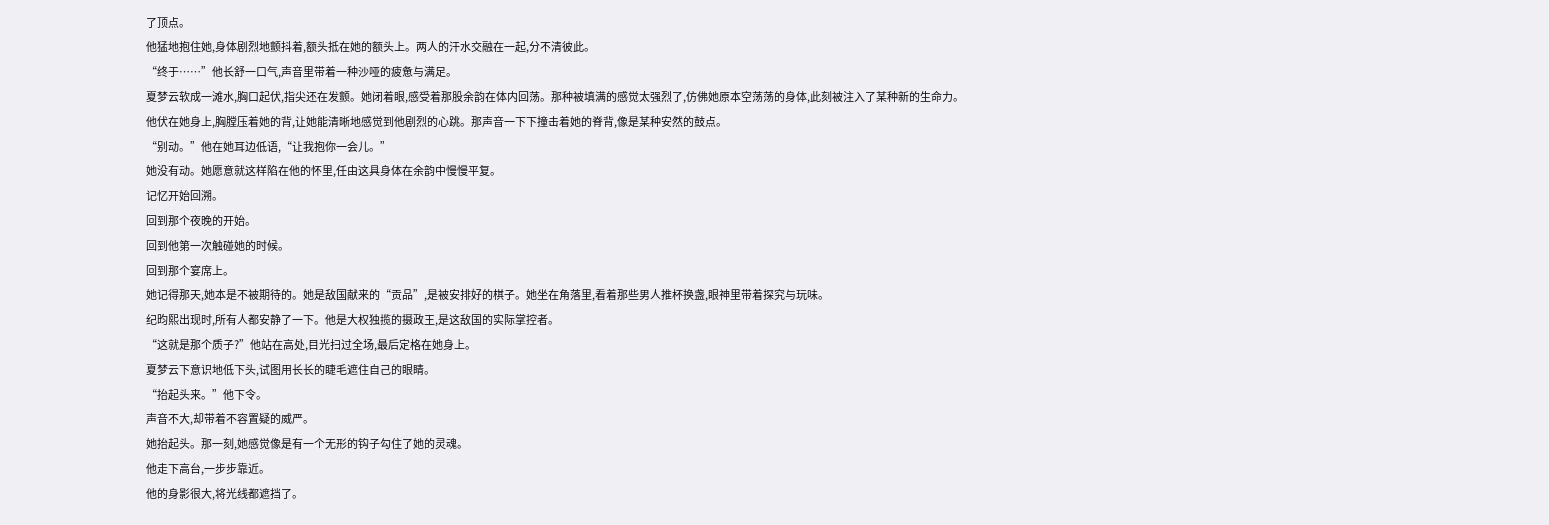了顶点。
他猛地抱住她,身体剧烈地颤抖着,额头抵在她的额头上。两人的汗水交融在一起,分不清彼此。
“终于……”他长舒一口气,声音里带着一种沙哑的疲惫与满足。
夏梦云软成一滩水,胸口起伏,指尖还在发颤。她闭着眼,感受着那股余韵在体内回荡。那种被填满的感觉太强烈了,仿佛她原本空荡荡的身体,此刻被注入了某种新的生命力。
他伏在她身上,胸膛压着她的背,让她能清晰地感觉到他剧烈的心跳。那声音一下下撞击着她的脊背,像是某种安然的鼓点。
“别动。”他在她耳边低语,“让我抱你一会儿。”
她没有动。她愿意就这样陷在他的怀里,任由这具身体在余韵中慢慢平复。
记忆开始回溯。
回到那个夜晚的开始。
回到他第一次触碰她的时候。
回到那个宴席上。
她记得那天,她本是不被期待的。她是敌国献来的“贡品”,是被安排好的棋子。她坐在角落里,看着那些男人推杯换盏,眼神里带着探究与玩味。
纪昀熙出现时,所有人都安静了一下。他是大权独揽的摄政王,是这敌国的实际掌控者。
“这就是那个质子?”他站在高处,目光扫过全场,最后定格在她身上。
夏梦云下意识地低下头,试图用长长的睫毛遮住自己的眼睛。
“抬起头来。”他下令。
声音不大,却带着不容置疑的威严。
她抬起头。那一刻,她感觉像是有一个无形的钩子勾住了她的灵魂。
他走下高台,一步步靠近。
他的身影很大,将光线都遮挡了。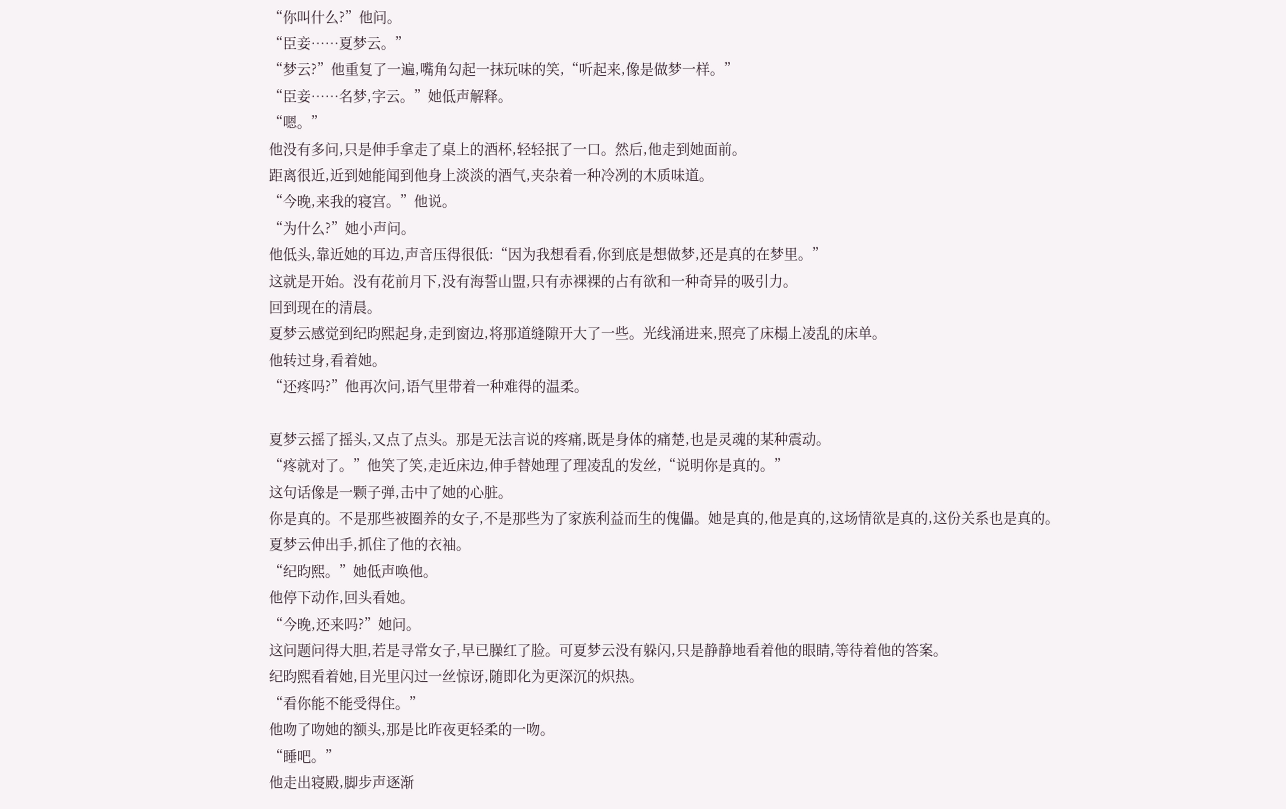“你叫什么?”他问。
“臣妾……夏梦云。”
“梦云?”他重复了一遍,嘴角勾起一抹玩味的笑,“听起来,像是做梦一样。”
“臣妾……名梦,字云。”她低声解释。
“嗯。”
他没有多问,只是伸手拿走了桌上的酒杯,轻轻抿了一口。然后,他走到她面前。
距离很近,近到她能闻到他身上淡淡的酒气,夹杂着一种冷冽的木质味道。
“今晚,来我的寝宫。”他说。
“为什么?”她小声问。
他低头,靠近她的耳边,声音压得很低:“因为我想看看,你到底是想做梦,还是真的在梦里。”
这就是开始。没有花前月下,没有海誓山盟,只有赤裸裸的占有欲和一种奇异的吸引力。
回到现在的清晨。
夏梦云感觉到纪昀熙起身,走到窗边,将那道缝隙开大了一些。光线涌进来,照亮了床榻上凌乱的床单。
他转过身,看着她。
“还疼吗?”他再次问,语气里带着一种难得的温柔。

夏梦云摇了摇头,又点了点头。那是无法言说的疼痛,既是身体的痛楚,也是灵魂的某种震动。
“疼就对了。”他笑了笑,走近床边,伸手替她理了理凌乱的发丝,“说明你是真的。”
这句话像是一颗子弹,击中了她的心脏。
你是真的。不是那些被圈养的女子,不是那些为了家族利益而生的傀儡。她是真的,他是真的,这场情欲是真的,这份关系也是真的。
夏梦云伸出手,抓住了他的衣袖。
“纪昀熙。”她低声唤他。
他停下动作,回头看她。
“今晚,还来吗?”她问。
这问题问得大胆,若是寻常女子,早已臊红了脸。可夏梦云没有躲闪,只是静静地看着他的眼睛,等待着他的答案。
纪昀熙看着她,目光里闪过一丝惊讶,随即化为更深沉的炽热。
“看你能不能受得住。”
他吻了吻她的额头,那是比昨夜更轻柔的一吻。
“睡吧。”
他走出寝殿,脚步声逐渐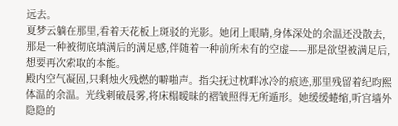远去。
夏梦云躺在那里,看着天花板上斑驳的光影。她闭上眼睛,身体深处的余温还没散去,那是一种被彻底填满后的满足感,伴随着一种前所未有的空虚——那是欲望被满足后,想要再次索取的本能。
殿内空气凝固,只剩烛火残燃的噼啪声。指尖抚过枕畔冰冷的痕迹,那里残留着纪昀熙体温的余温。光线刺破晨雾,将床榻暧昧的褶皱照得无所遁形。她缓缓蜷缩,听宫墙外隐隐的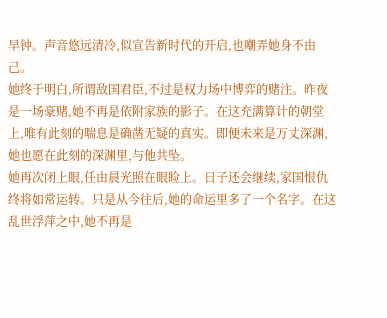早钟。声音悠远清冷,似宣告新时代的开启,也嘲弄她身不由己。
她终于明白,所谓敌国君臣,不过是权力场中博弈的赌注。昨夜是一场豪赌,她不再是依附家族的影子。在这充满算计的朝堂上,唯有此刻的喘息是确凿无疑的真实。即便未来是万丈深渊,她也愿在此刻的深渊里,与他共坠。
她再次闭上眼,任由晨光照在眼睑上。日子还会继续,家国恨仇终将如常运转。只是从今往后,她的命运里多了一个名字。在这乱世浮萍之中,她不再是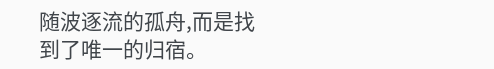随波逐流的孤舟,而是找到了唯一的归宿。